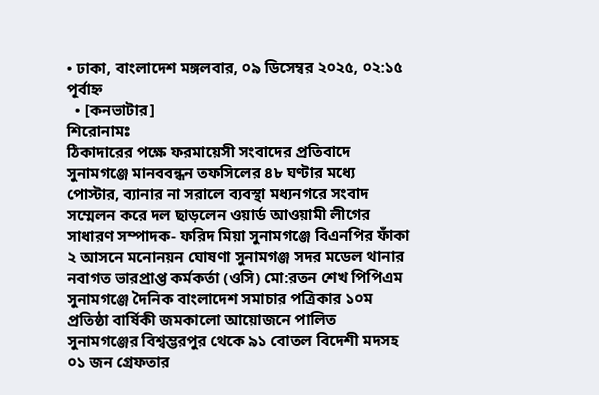• ঢাকা, বাংলাদেশ মঙ্গলবার, ০৯ ডিসেম্বর ২০২৫, ০২:১৫ পূর্বাহ্ন
  • [কনভাটার]
শিরোনামঃ
ঠিকাদারের পক্ষে ফরমায়েসী সংবাদের প্রতিবাদে সুনামগঞ্জে মানববন্ধন তফসিলের ৪৮ ঘণ্টার মধ্যে পোস্টার, ব্যানার না সরালে ব্যবস্থা মধ্যনগরে সংবাদ সম্মেলন করে দল ছাড়লেন ওয়ার্ড আওয়ামী লীগের সাধারণ সম্পাদক- ফরিদ মিয়া সুনামগঞ্জে বিএনপির ফাঁকা ২ আসনে মনোনয়ন ঘোষণা সুনামগঞ্জ সদর মডেল থানার নবাগত ভারপ্রাপ্ত কর্মকর্তা (ওসি) মো:রতন শেখ পিপিএম সুনামগঞ্জে দৈনিক বাংলাদেশ সমাচার পত্রিকার ১০ম প্রতিষ্ঠা বার্ষিকী জমকালো আয়োজনে পালিত সুনামগঞ্জের বিশ্বম্ভরপুর থেকে ৯১ বোতল বিদেশী মদসহ ০১ জন গ্রেফতার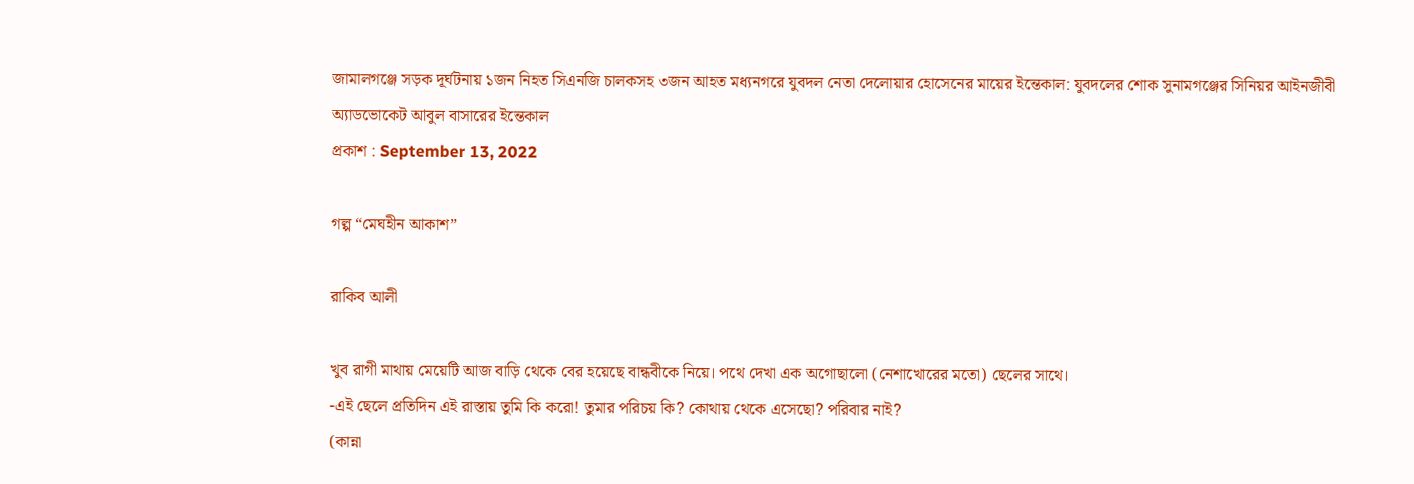জামালগঞ্জে সড়ক দূর্ঘটনায় ১জন নিহত সিএনজি চালকসহ ৩জন আহত মধ্যনগরে যুবদল নেতা দেলোয়ার হোসেনের মায়ের ইন্তেকাল: যুবদলের শোক সুনামগঞ্জের সিনিয়র আইনজীবী অ্যাডভোকেট আবুল বাসারের ইন্তেকাল
প্রকাশ : September 13, 2022

গল্প “মেঘহীন আকাশ”

রাকিব আলী

খুব রাগী মাথায় মেয়েটি আজ বাড়ি থেকে বের হয়েছে বান্ধবীকে নিয়ে। পথে দেখা এক অগোছালো (নেশাখোরের মতো) ছেলের সাথে।
-এই ছেলে প্রতিদিন এই রাস্তায় তুমি কি করো! তুমার পরিচয় কি? কোথায় থেকে এসেছো? পরিবার নাই?
(কান্না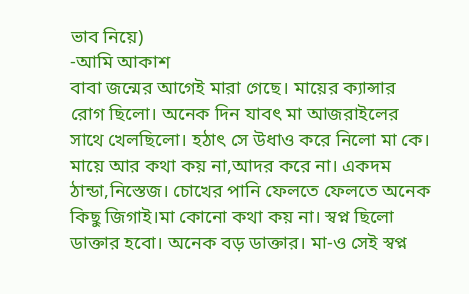ভাব নিয়ে)
-আমি আকাশ
বাবা জন্মের আগেই মারা গেছে। মায়ের ক্যান্সার রোগ ছিলো। অনেক দিন যাবৎ মা আজরাইলের সাথে খেলছিলো। হঠাৎ সে উধাও করে নিলো মা কে। মায়ে আর কথা কয় না,আদর করে না। একদম ঠান্ডা,নিস্তেজ। চোখের পানি ফেলতে ফেলতে অনেক কিছু জিগাই।মা কোনো কথা কয় না। স্বপ্ন ছিলো ডাক্তার হবো। অনেক বড় ডাক্তার। মা-ও সেই স্বপ্ন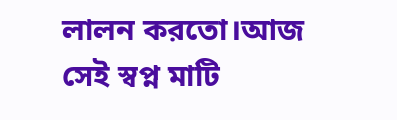লালন করতো।আজ সেই স্বপ্ন মাটি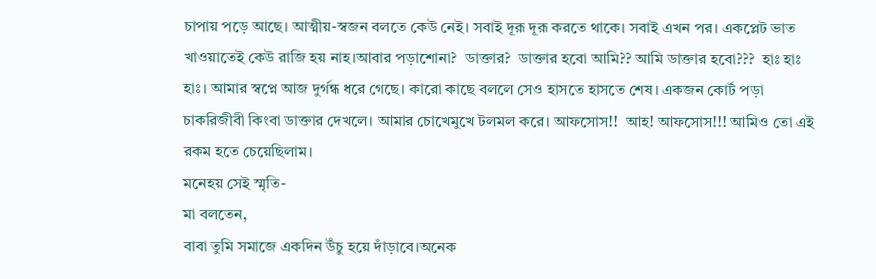চাপায় পড়ে আছে। আত্মীয়-স্বজন বলতে কেউ নেই। সবাই দূরূ দূরূ করতে থাকে। সবাই এখন পর। একপ্লেট ভাত খাওয়াতেই কেউ রাজি হয় নাহ।আবার পড়াশোনা?  ডাক্তার?  ডাক্তার হবো আমি?? আমি ডাক্তার হবো???  হাঃ হাঃ হাঃ। আমার স্বপ্নে আজ দুর্গন্ধ ধরে গেছে। কারো কাছে বললে সেও হাসতে হাসতে শেষ। একজন কোর্ট পড়া চাকরিজীবী কিংবা ডাক্তার দেখলে। আমার চোখেমুখে টলমল করে। আফসোস!!  আহ! আফসোস!!! আমিও তো এই রকম হতে চেয়েছিলাম।
মনেহয় সেই স্মৃতি-
মা বলতেন,
বাবা তুমি সমাজে একদিন উঁচু হয়ে দাঁড়াবে।অনেক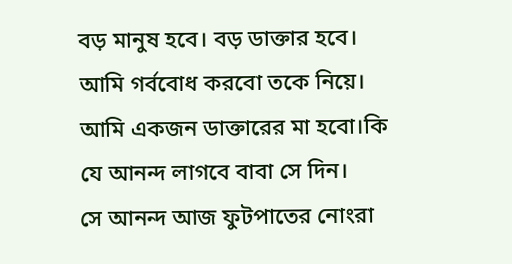বড় মানুষ হবে। বড় ডাক্তার হবে। আমি গর্ববোধ করবো তকে নিয়ে। আমি একজন ডাক্তারের মা হবো।কি যে আনন্দ লাগবে বাবা সে দিন।
সে আনন্দ আজ ফুটপাতের নোংরা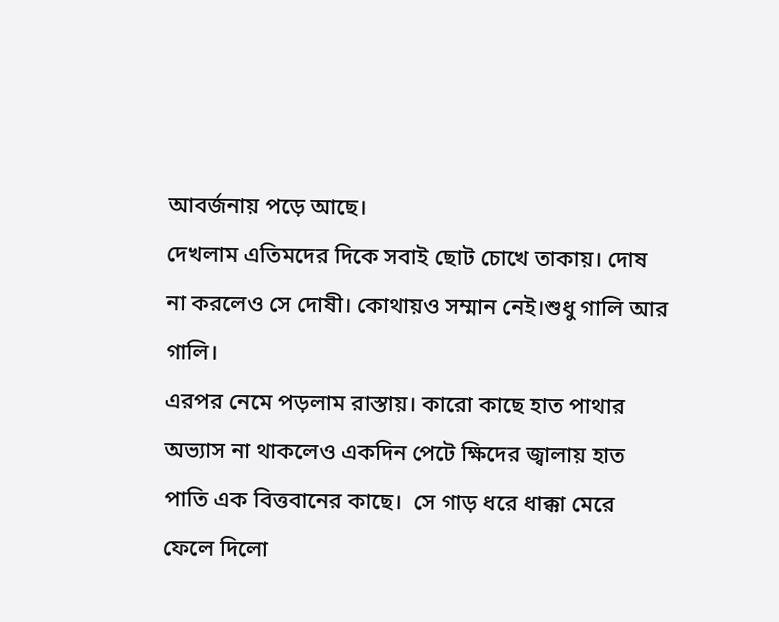আবর্জনায় পড়ে আছে।
দেখলাম এতিমদের দিকে সবাই ছোট চোখে তাকায়। দোষ না করলেও সে দোষী। কোথায়ও সম্মান নেই।শুধু গালি আর গালি।
এরপর নেমে পড়লাম রাস্তায়। কারো কাছে হাত পাথার অভ্যাস না থাকলেও একদিন পেটে ক্ষিদের জ্বালায় হাত পাতি এক বিত্তবানের কাছে।  সে গাড় ধরে ধাক্কা মেরে ফেলে দিলো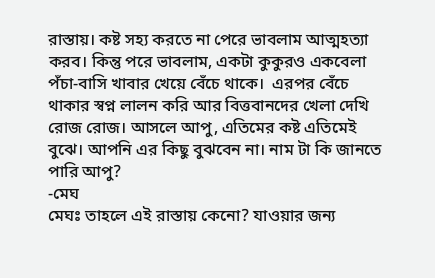রাস্তায়। কষ্ট সহ্য করতে না পেরে ভাবলাম আত্মহত্যা করব। কিন্তু পরে ভাবলাম, একটা কুকুরও একবেলা পঁচা-বাসি খাবার খেয়ে বেঁচে থাকে।  এরপর বেঁচে থাকার স্বপ্ন লালন করি আর বিত্তবানদের খেলা দেখি রোজ রোজ। আসলে আপু, এতিমের কষ্ট এতিমেই বুঝে। আপনি এর কিছু বুঝবেন না। নাম টা কি জানতে পারি আপু?
-মেঘ
মেঘঃ তাহলে এই রাস্তায় কেনো? যাওয়ার জন্য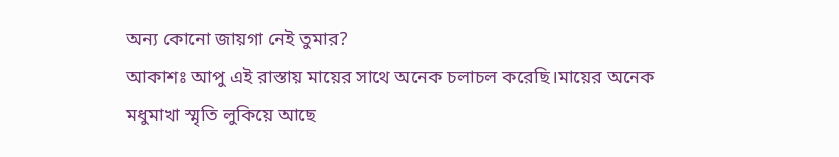অন্য কোনো জায়গা নেই তুমার?
আকাশঃ আপু এই রাস্তায় মায়ের সাথে অনেক চলাচল করেছি।মায়ের অনেক মধুমাখা স্মৃতি লুকিয়ে আছে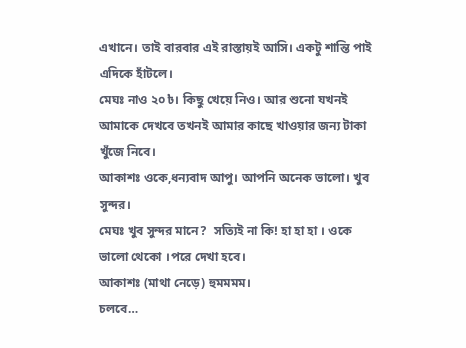এখানে। তাই বারবার এই রাস্তায়ই আসি। একটু শান্তি পাই এদিকে হাঁটলে।
মেঘঃ নাও ২০৳। কিছু খেয়ে নিও। আর শুনো যখনই আমাকে দেখবে তখনই আমার কাছে খাওয়ার জন্য টাকা খুঁজে নিবে।
আকাশঃ ওকে,ধন্যবাদ আপু। আপনি অনেক ভালো। খুব সুন্দর।
মেঘঃ খুব সুন্দর মানে?  সত্যিই না কি! হা হা হা । ওকে ভালো থেকো ।পরে দেখা হবে।
আকাশঃ (মাথা নেড়ে) হুমমমম।
চলবে…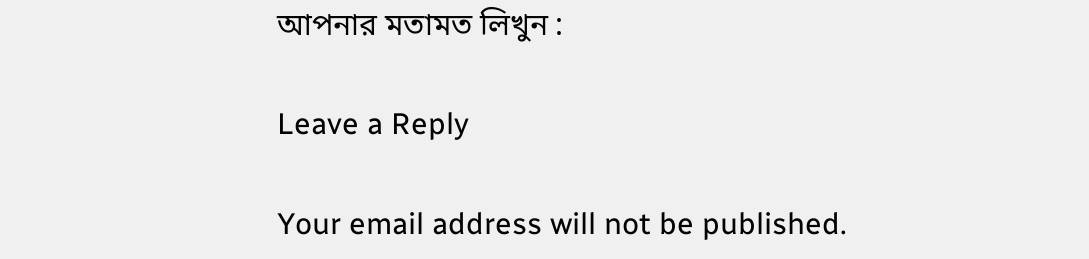আপনার মতামত লিখুন :

Leave a Reply

Your email address will not be published.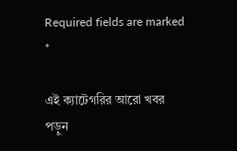Required fields are marked *

এই ক্যাটেগরির আরো খবর পড়ুন